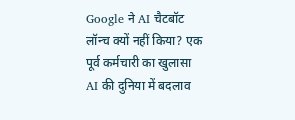Google ने AI चैटबॉट लॉन्च क्यों नहीं किया? एक पूर्व कर्मचारी का खुलासा
AI की दुनिया में बदलाव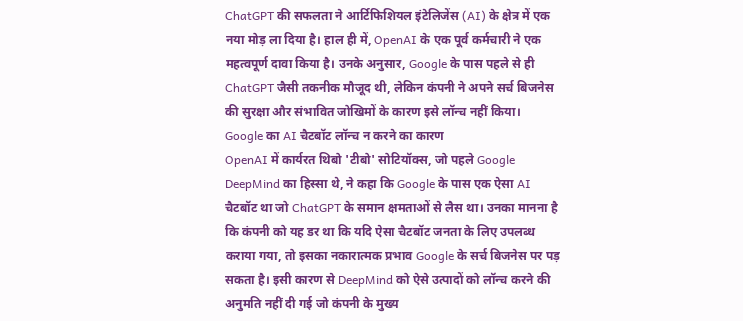ChatGPT की सफलता ने आर्टिफिशियल इंटेलिजेंस (AI) के क्षेत्र में एक नया मोड़ ला दिया है। हाल ही में, OpenAI के एक पूर्व कर्मचारी ने एक महत्वपूर्ण दावा किया है। उनके अनुसार, Google के पास पहले से ही ChatGPT जैसी तकनीक मौजूद थी, लेकिन कंपनी ने अपने सर्च बिजनेस की सुरक्षा और संभावित जोखिमों के कारण इसे लॉन्च नहीं किया।
Google का AI चैटबॉट लॉन्च न करने का कारण
OpenAI में कार्यरत थिबो 'टीबो' सोटियॉक्स, जो पहले Google DeepMind का हिस्सा थे, ने कहा कि Google के पास एक ऐसा AI चैटबॉट था जो ChatGPT के समान क्षमताओं से लैस था। उनका मानना है कि कंपनी को यह डर था कि यदि ऐसा चैटबॉट जनता के लिए उपलब्ध कराया गया, तो इसका नकारात्मक प्रभाव Google के सर्च बिजनेस पर पड़ सकता है। इसी कारण से DeepMind को ऐसे उत्पादों को लॉन्च करने की अनुमति नहीं दी गई जो कंपनी के मुख्य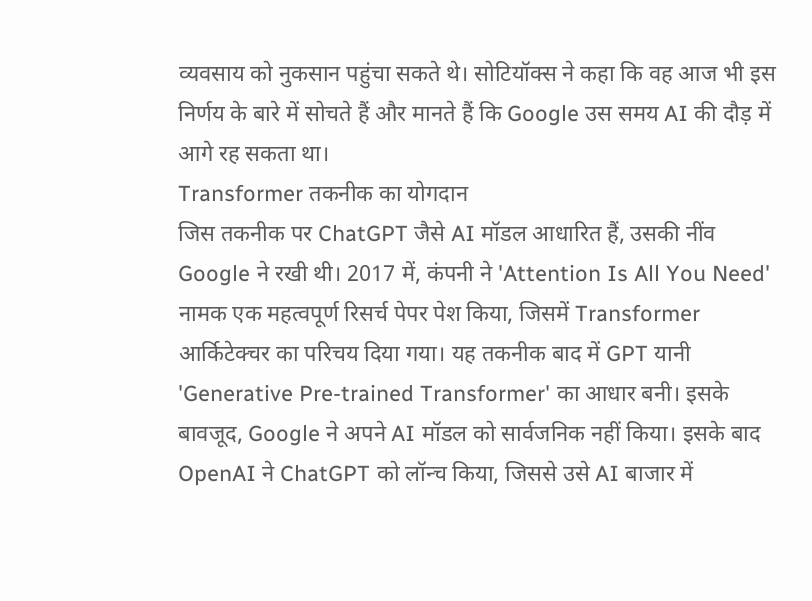व्यवसाय को नुकसान पहुंचा सकते थे। सोटियॉक्स ने कहा कि वह आज भी इस निर्णय के बारे में सोचते हैं और मानते हैं कि Google उस समय AI की दौड़ में आगे रह सकता था।
Transformer तकनीक का योगदान
जिस तकनीक पर ChatGPT जैसे AI मॉडल आधारित हैं, उसकी नींव Google ने रखी थी। 2017 में, कंपनी ने 'Attention Is All You Need' नामक एक महत्वपूर्ण रिसर्च पेपर पेश किया, जिसमें Transformer आर्किटेक्चर का परिचय दिया गया। यह तकनीक बाद में GPT यानी 'Generative Pre-trained Transformer' का आधार बनी। इसके बावजूद, Google ने अपने AI मॉडल को सार्वजनिक नहीं किया। इसके बाद OpenAI ने ChatGPT को लॉन्च किया, जिससे उसे AI बाजार में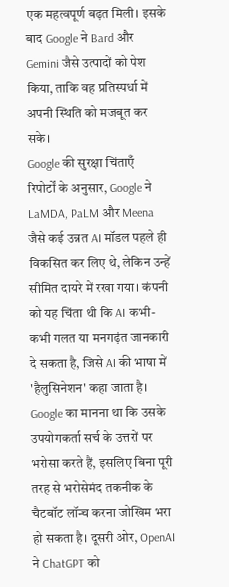एक महत्वपूर्ण बढ़त मिली। इसके बाद Google ने Bard और Gemini जैसे उत्पादों को पेश किया, ताकि वह प्रतिस्पर्धा में अपनी स्थिति को मजबूत कर सके।
Google की सुरक्षा चिंताएँ
रिपोर्टों के अनुसार, Google ने LaMDA, PaLM और Meena जैसे कई उन्नत AI मॉडल पहले ही विकसित कर लिए थे, लेकिन उन्हें सीमित दायरे में रखा गया। कंपनी को यह चिंता थी कि AI कभी-कभी गलत या मनगढ़ंत जानकारी दे सकता है, जिसे AI की भाषा में 'हैलुसिनेशन' कहा जाता है। Google का मानना था कि उसके उपयोगकर्ता सर्च के उत्तरों पर भरोसा करते हैं, इसलिए बिना पूरी तरह से भरोसेमंद तकनीक के चैटबॉट लॉन्च करना जोखिम भरा हो सकता है। दूसरी ओर, OpenAI ने ChatGPT को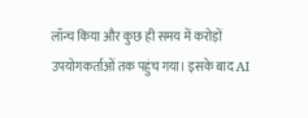लॉन्च किया और कुछ ही समय में करोड़ों उपयोगकर्ताओं तक पहुंच गया। इसके बाद AI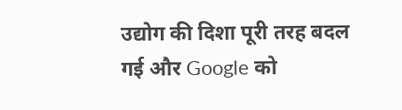उद्योग की दिशा पूरी तरह बदल गई और Google को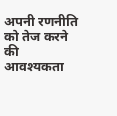अपनी रणनीति को तेज करने की आवश्यकता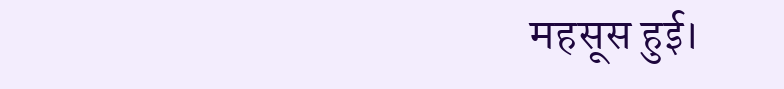महसूस हुई।